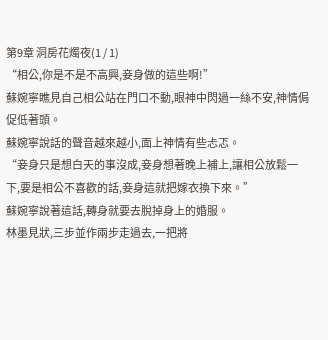第9章 洞房花燭夜(1 / 1)
“相公,你是不是不高興,妾身做的這些啊!”
蘇婉寧瞧見自己相公站在門口不動,眼神中閃過一絲不安,神情侷促低著頭。
蘇婉寧說話的聲音越來越小,面上神情有些忐忑。
“妾身只是想白天的事沒成,妾身想著晚上補上,讓相公放鬆一下,要是相公不喜歡的話,妾身這就把嫁衣換下來。”
蘇婉寧說著這話,轉身就要去脫掉身上的婚服。
林墨見狀,三步並作兩步走過去,一把將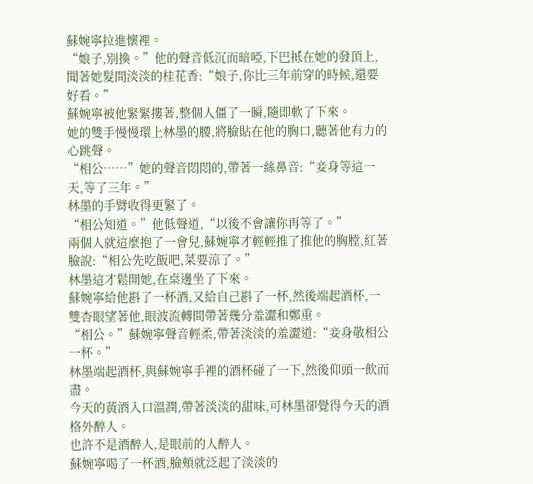蘇婉寧拉進懷裡。
“娘子,別換。”他的聲音低沉而暗啞,下巴抵在她的發頂上,聞著她髮間淡淡的桂花香:“娘子,你比三年前穿的時候,還要好看。”
蘇婉寧被他緊緊摟著,整個人僵了一瞬,隨即軟了下來。
她的雙手慢慢環上林墨的腰,將臉貼在他的胸口,聽著他有力的心跳聲。
“相公……”她的聲音悶悶的,帶著一絲鼻音:“妾身等這一天,等了三年。”
林墨的手臂收得更緊了。
“相公知道。”他低聲道,“以後不會讓你再等了。”
兩個人就這麼抱了一會兒,蘇婉寧才輕輕推了推他的胸膛,紅著臉說:“相公先吃飯吧,菜要涼了。”
林墨這才鬆開她,在桌邊坐了下來。
蘇婉寧給他斟了一杯酒,又給自己斟了一杯,然後端起酒杯,一雙杏眼望著他,眼波流轉間帶著幾分羞澀和鄭重。
“相公。”蘇婉寧聲音輕柔,帶著淡淡的羞澀道:“妾身敬相公一杯。”
林墨端起酒杯,與蘇婉寧手裡的酒杯碰了一下,然後仰頭一飲而盡。
今天的黃酒入口溫潤,帶著淡淡的甜味,可林墨卻覺得今天的酒格外醉人。
也許不是酒醉人,是眼前的人醉人。
蘇婉寧喝了一杯酒,臉頰就泛起了淡淡的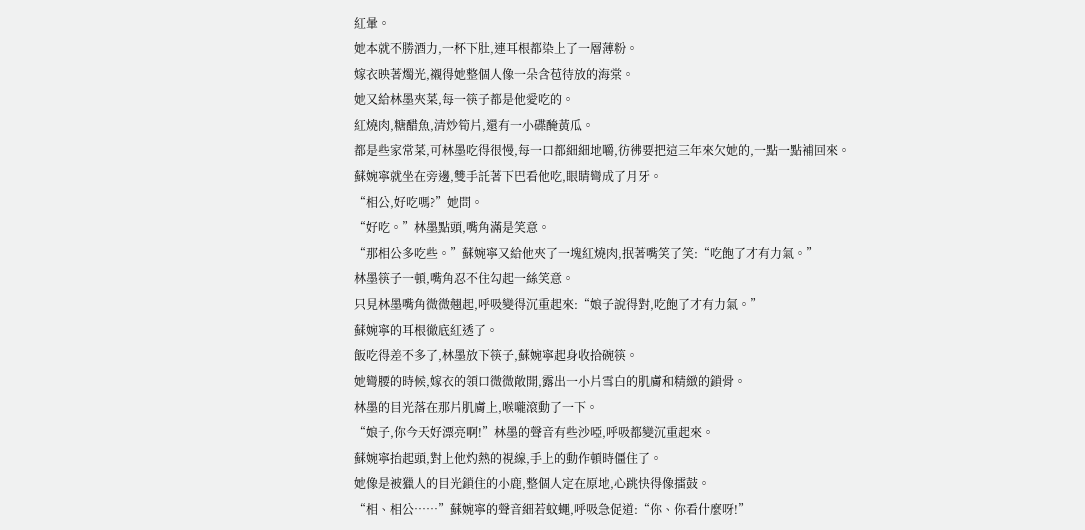紅暈。
她本就不勝酒力,一杯下肚,連耳根都染上了一層薄粉。
嫁衣映著燭光,襯得她整個人像一朵含苞待放的海棠。
她又給林墨夾菜,每一筷子都是他愛吃的。
紅燒肉,糖醋魚,清炒筍片,還有一小碟醃黃瓜。
都是些家常菜,可林墨吃得很慢,每一口都細細地嚼,彷彿要把這三年來欠她的,一點一點補回來。
蘇婉寧就坐在旁邊,雙手託著下巴看他吃,眼睛彎成了月牙。
“相公,好吃嗎?”她問。
“好吃。”林墨點頭,嘴角滿是笑意。
“那相公多吃些。”蘇婉寧又給他夾了一塊紅燒肉,抿著嘴笑了笑:“吃飽了才有力氣。”
林墨筷子一頓,嘴角忍不住勾起一絲笑意。
只見林墨嘴角微微翹起,呼吸變得沉重起來:“娘子說得對,吃飽了才有力氣。”
蘇婉寧的耳根徹底紅透了。
飯吃得差不多了,林墨放下筷子,蘇婉寧起身收拾碗筷。
她彎腰的時候,嫁衣的領口微微敞開,露出一小片雪白的肌膚和精緻的鎖骨。
林墨的目光落在那片肌膚上,喉嚨滾動了一下。
“娘子,你今天好漂亮啊!”林墨的聲音有些沙啞,呼吸都變沉重起來。
蘇婉寧抬起頭,對上他灼熱的視線,手上的動作頓時僵住了。
她像是被獵人的目光鎖住的小鹿,整個人定在原地,心跳快得像擂鼓。
“相、相公……”蘇婉寧的聲音細若蚊蠅,呼吸急促道:“你、你看什麼呀!”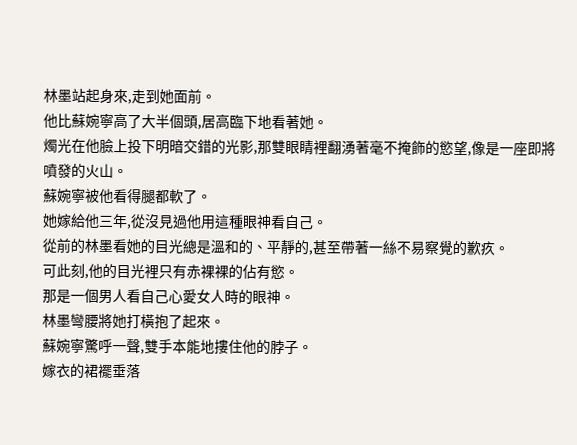林墨站起身來,走到她面前。
他比蘇婉寧高了大半個頭,居高臨下地看著她。
燭光在他臉上投下明暗交錯的光影,那雙眼睛裡翻湧著毫不掩飾的慾望,像是一座即將噴發的火山。
蘇婉寧被他看得腿都軟了。
她嫁給他三年,從沒見過他用這種眼神看自己。
從前的林墨看她的目光總是溫和的、平靜的,甚至帶著一絲不易察覺的歉疚。
可此刻,他的目光裡只有赤裸裸的佔有慾。
那是一個男人看自己心愛女人時的眼神。
林墨彎腰將她打橫抱了起來。
蘇婉寧驚呼一聲,雙手本能地摟住他的脖子。
嫁衣的裙襬垂落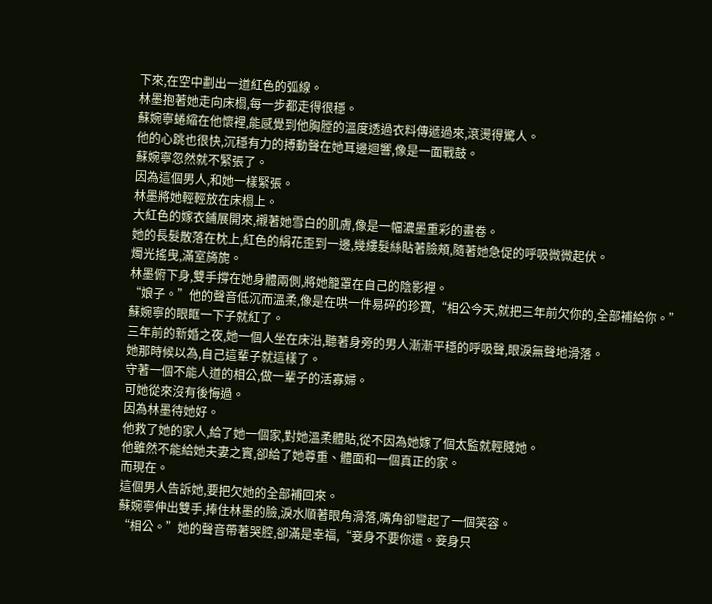下來,在空中劃出一道紅色的弧線。
林墨抱著她走向床榻,每一步都走得很穩。
蘇婉寧蜷縮在他懷裡,能感覺到他胸膛的溫度透過衣料傳遞過來,滾燙得驚人。
他的心跳也很快,沉穩有力的搏動聲在她耳邊迴響,像是一面戰鼓。
蘇婉寧忽然就不緊張了。
因為這個男人,和她一樣緊張。
林墨將她輕輕放在床榻上。
大紅色的嫁衣鋪展開來,襯著她雪白的肌膚,像是一幅濃墨重彩的畫卷。
她的長髮散落在枕上,紅色的絹花歪到一邊,幾縷髮絲貼著臉頰,隨著她急促的呼吸微微起伏。
燭光搖曳,滿室旖旎。
林墨俯下身,雙手撐在她身體兩側,將她籠罩在自己的陰影裡。
“娘子。”他的聲音低沉而溫柔,像是在哄一件易碎的珍寶,“相公今天,就把三年前欠你的,全部補給你。”
蘇婉寧的眼眶一下子就紅了。
三年前的新婚之夜,她一個人坐在床沿,聽著身旁的男人漸漸平穩的呼吸聲,眼淚無聲地滑落。
她那時候以為,自己這輩子就這樣了。
守著一個不能人道的相公,做一輩子的活寡婦。
可她從來沒有後悔過。
因為林墨待她好。
他救了她的家人,給了她一個家,對她溫柔體貼,從不因為她嫁了個太監就輕賤她。
他雖然不能給她夫妻之實,卻給了她尊重、體面和一個真正的家。
而現在。
這個男人告訴她,要把欠她的全部補回來。
蘇婉寧伸出雙手,捧住林墨的臉,淚水順著眼角滑落,嘴角卻彎起了一個笑容。
“相公。”她的聲音帶著哭腔,卻滿是幸福,“妾身不要你還。妾身只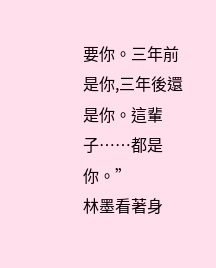要你。三年前是你,三年後還是你。這輩子……都是你。”
林墨看著身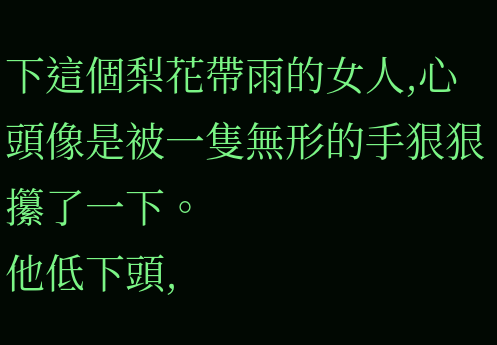下這個梨花帶雨的女人,心頭像是被一隻無形的手狠狠攥了一下。
他低下頭,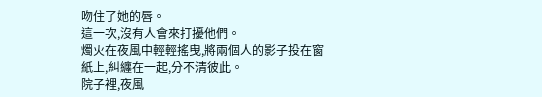吻住了她的唇。
這一次,沒有人會來打擾他們。
燭火在夜風中輕輕搖曳,將兩個人的影子投在窗紙上,糾纏在一起,分不清彼此。
院子裡,夜風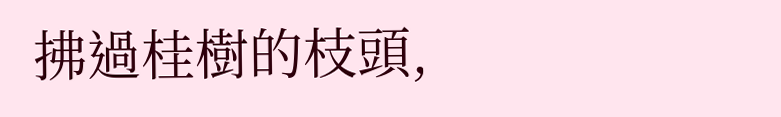拂過桂樹的枝頭,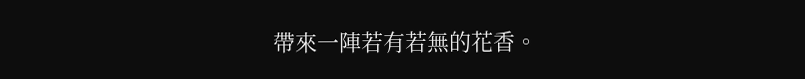帶來一陣若有若無的花香。